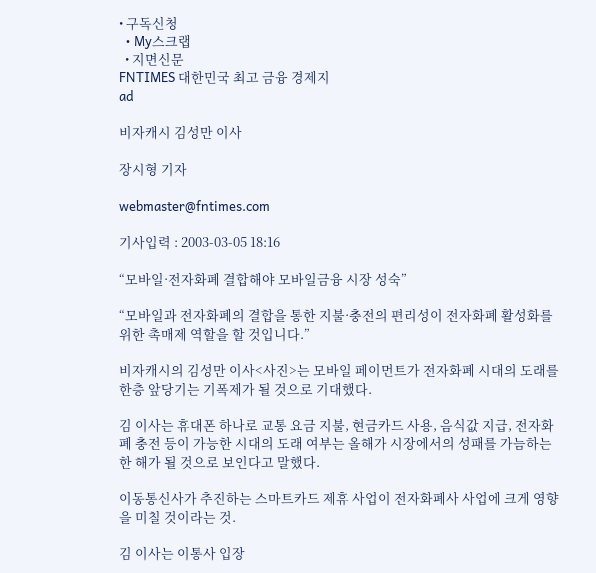• 구독신청
  • My스크랩
  • 지면신문
FNTIMES 대한민국 최고 금융 경제지
ad

비자캐시 김성만 이사

장시형 기자

webmaster@fntimes.com

기사입력 : 2003-03-05 18:16

“모바일·전자화폐 결합해야 모바일금융 시장 성숙”

“모바일과 전자화폐의 결합을 통한 지불·충전의 편리성이 전자화폐 활성화를 위한 촉매제 역할을 할 것입니다.”

비자캐시의 김성만 이사<사진>는 모바일 페이먼트가 전자화폐 시대의 도래를 한층 앞당기는 기폭제가 될 것으로 기대했다.

김 이사는 휴대폰 하나로 교통 요금 지불, 현금카드 사용, 음식값 지급, 전자화폐 충전 등이 가능한 시대의 도래 여부는 올해가 시장에서의 성패를 가늠하는 한 해가 될 것으로 보인다고 말했다.

이동통신사가 추진하는 스마트카드 제휴 사업이 전자화폐사 사업에 크게 영향을 미칠 것이라는 것.

김 이사는 이통사 입장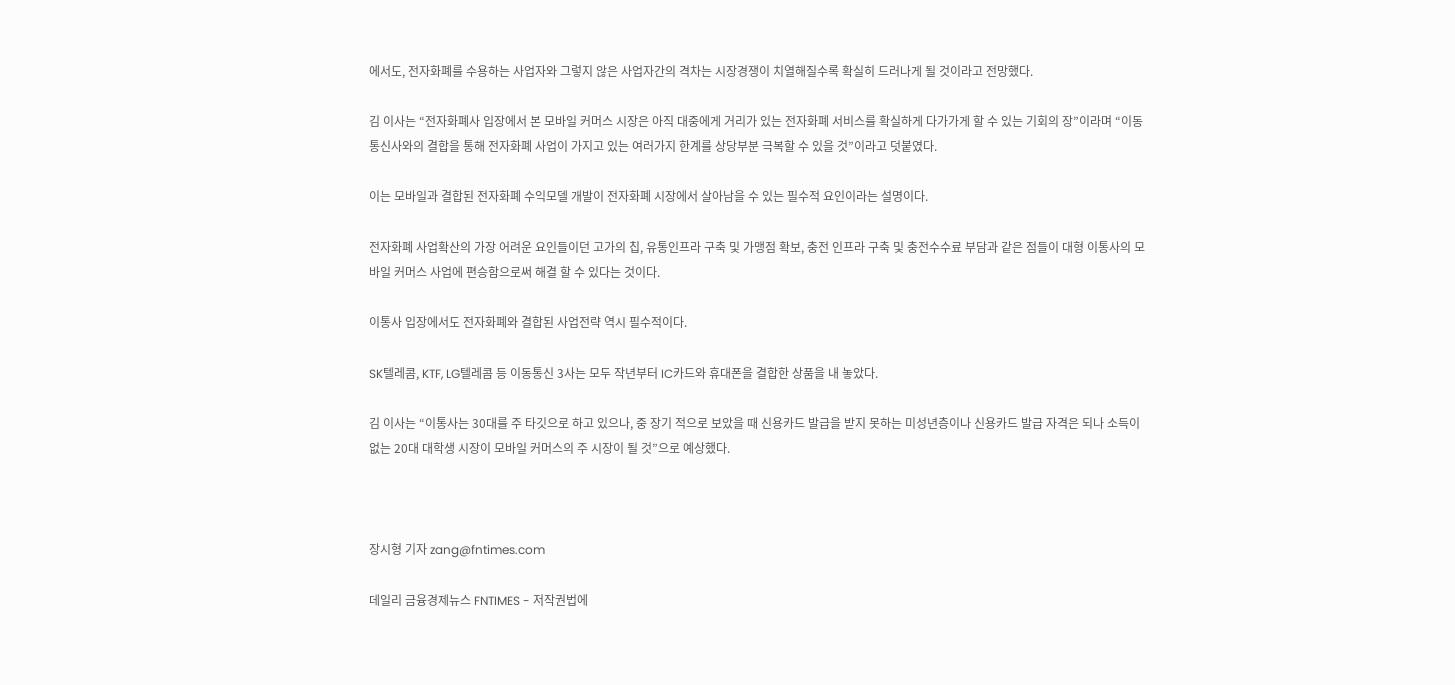에서도, 전자화폐를 수용하는 사업자와 그렇지 않은 사업자간의 격차는 시장경쟁이 치열해질수록 확실히 드러나게 될 것이라고 전망했다.

김 이사는 “전자화폐사 입장에서 본 모바일 커머스 시장은 아직 대중에게 거리가 있는 전자화폐 서비스를 확실하게 다가가게 할 수 있는 기회의 장”이라며 “이동통신사와의 결합을 통해 전자화폐 사업이 가지고 있는 여러가지 한계를 상당부분 극복할 수 있을 것”이라고 덧붙였다.

이는 모바일과 결합된 전자화폐 수익모델 개발이 전자화폐 시장에서 살아남을 수 있는 필수적 요인이라는 설명이다.

전자화폐 사업확산의 가장 어려운 요인들이던 고가의 칩, 유통인프라 구축 및 가맹점 확보, 충전 인프라 구축 및 충전수수료 부담과 같은 점들이 대형 이통사의 모바일 커머스 사업에 편승함으로써 해결 할 수 있다는 것이다.

이통사 입장에서도 전자화폐와 결합된 사업전략 역시 필수적이다.

SK텔레콤, KTF, LG텔레콤 등 이동통신 3사는 모두 작년부터 IC카드와 휴대폰을 결합한 상품을 내 놓았다.

김 이사는 “이통사는 30대를 주 타깃으로 하고 있으나, 중 장기 적으로 보았을 때 신용카드 발급을 받지 못하는 미성년층이나 신용카드 발급 자격은 되나 소득이 없는 20대 대학생 시장이 모바일 커머스의 주 시장이 될 것”으로 예상했다.



장시형 기자 zang@fntimes.com

데일리 금융경제뉴스 FNTIMES - 저작권법에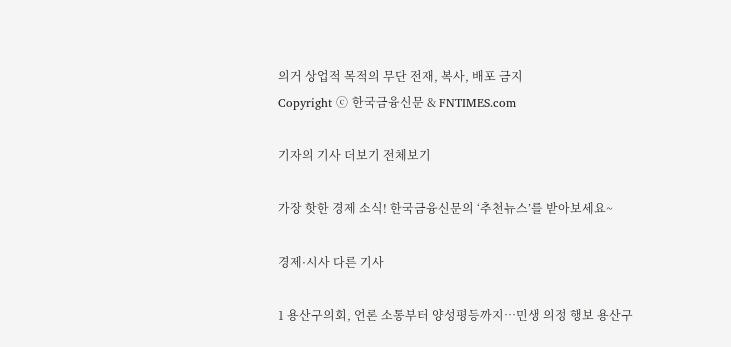의거 상업적 목적의 무단 전재, 복사, 배포 금지
Copyright ⓒ 한국금융신문 & FNTIMES.com

기자의 기사 더보기 전체보기

가장 핫한 경제 소식! 한국금융신문의 ‘추천뉴스’를 받아보세요~

경제·시사 다른 기사

1 용산구의회, 언론 소통부터 양성평등까지…민생 의정 행보 용산구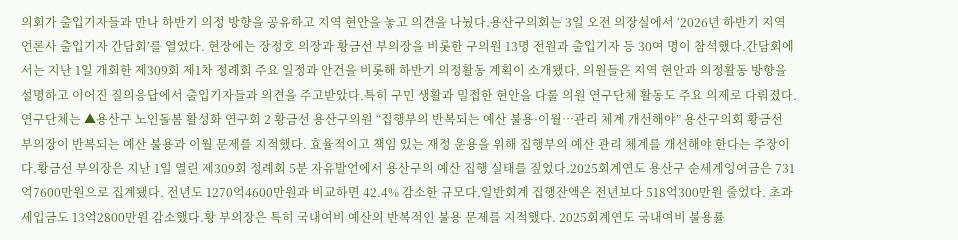의회가 출입기자들과 만나 하반기 의정 방향을 공유하고 지역 현안을 놓고 의견을 나눴다.용산구의회는 3일 오전 의장실에서 ‘2026년 하반기 지역언론사 출입기자 간담회’를 열었다. 현장에는 장정호 의장과 황금선 부의장을 비롯한 구의원 13명 전원과 출입기자 등 30여 명이 참석했다.간담회에서는 지난 1일 개회한 제309회 제1차 정례회 주요 일정과 안건을 비롯해 하반기 의정활동 계획이 소개됐다. 의원들은 지역 현안과 의정활동 방향을 설명하고 이어진 질의응답에서 출입기자들과 의견을 주고받았다.특히 구민 생활과 밀접한 현안을 다룰 의원 연구단체 활동도 주요 의제로 다뤄졌다. 연구단체는 ▲용산구 노인돌봄 활성화 연구회 2 황금선 용산구의원 “집행부의 반복되는 예산 불용·이월…관리 체계 개선해야” 용산구의회 황금선 부의장이 반복되는 예산 불용과 이월 문제를 지적했다. 효율적이고 책임 있는 재정 운용을 위해 집행부의 예산 관리 체계를 개선해야 한다는 주장이다.황금선 부의장은 지난 1일 열린 제309회 정례회 5분 자유발언에서 용산구의 예산 집행 실태를 짚었다.2025회계연도 용산구 순세계잉여금은 731억7600만원으로 집계됐다. 전년도 1270억4600만원과 비교하면 42.4% 감소한 규모다.일반회계 집행잔액은 전년보다 518억300만원 줄었다. 초과세입금도 13억2800만원 감소했다.황 부의장은 특히 국내여비 예산의 반복적인 불용 문제를 지적했다. 2025회계연도 국내여비 불용률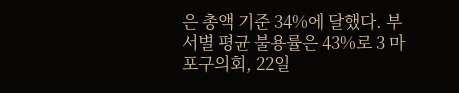은 총액 기준 34%에 달했다. 부서별 평균 불용률은 43%로 3 마포구의회, 22일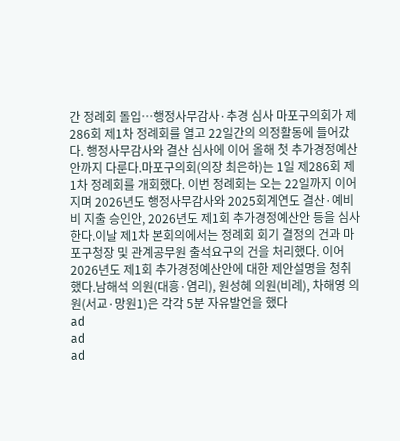간 정례회 돌입…행정사무감사·추경 심사 마포구의회가 제286회 제1차 정례회를 열고 22일간의 의정활동에 들어갔다. 행정사무감사와 결산 심사에 이어 올해 첫 추가경정예산안까지 다룬다.마포구의회(의장 최은하)는 1일 제286회 제1차 정례회를 개회했다. 이번 정례회는 오는 22일까지 이어지며 2026년도 행정사무감사와 2025회계연도 결산·예비비 지출 승인안, 2026년도 제1회 추가경정예산안 등을 심사한다.이날 제1차 본회의에서는 정례회 회기 결정의 건과 마포구청장 및 관계공무원 출석요구의 건을 처리했다. 이어 2026년도 제1회 추가경정예산안에 대한 제안설명을 청취했다.남해석 의원(대흥·염리), 원성혜 의원(비례), 차해영 의원(서교·망원1)은 각각 5분 자유발언을 했다
ad
ad
ad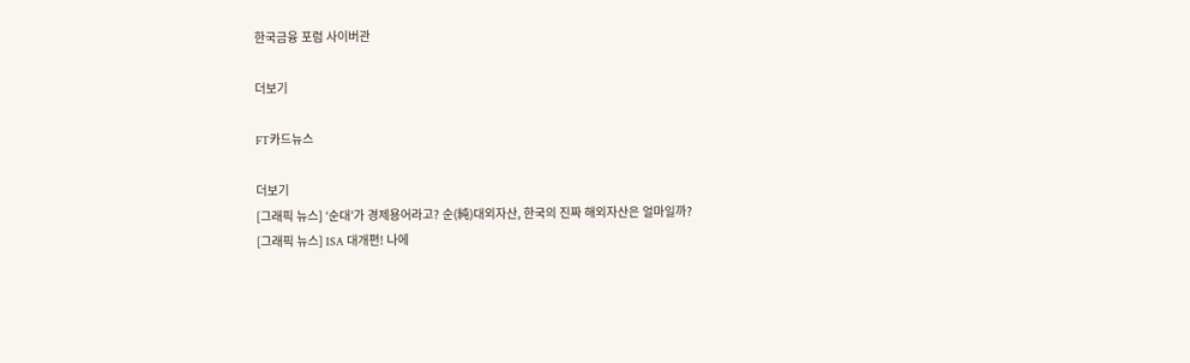한국금융 포럼 사이버관

더보기

FT카드뉴스

더보기
[그래픽 뉴스] ‘순대’가 경제용어라고? 순(純)대외자산, 한국의 진짜 해외자산은 얼마일까?
[그래픽 뉴스] ISA 대개편! 나에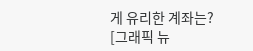게 유리한 계좌는?
[그래픽 뉴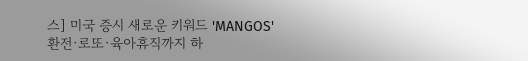스] 미국 증시 새로운 키워드 'MANGOS'
환전·로또·육아휴직까지 하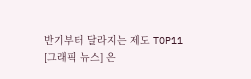반기부터 달라지는 제도 TOP11
[그래픽 뉴스] 은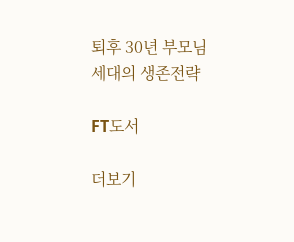퇴후 30년 부모님 세대의 생존전략

FT도서

더보기